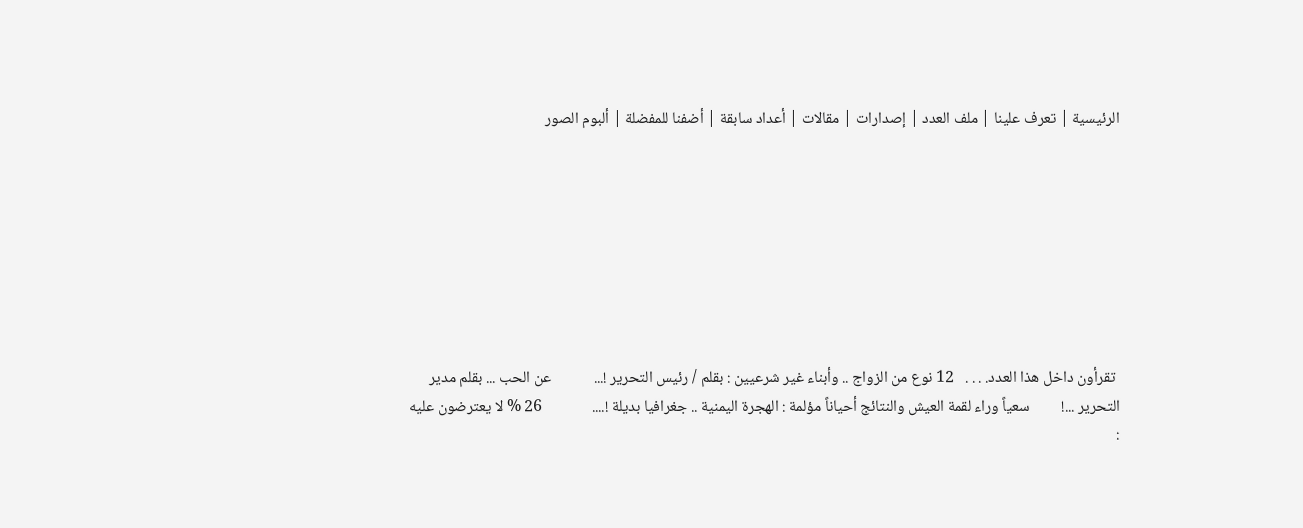الرئيسية | تعرف علينا | ملف العدد | إصدارات | مقالات | أعداد سابقة | أضفنا للمفضلة | ألبوم الصور








 تقرأون داخل هذا العدد. . . .   12 نوع من الزواج .. وأبناء غير شرعيين : بقلم / رئيس التحرير !...            عن الحب ... بقلم مدير التحرير ...!         سعياً وراء لقمة العيش والنتائج أحياناً مؤلمة : الهجرة اليمنية .. جغرافيا بديلة !....              26 % لا يعترضون عليه :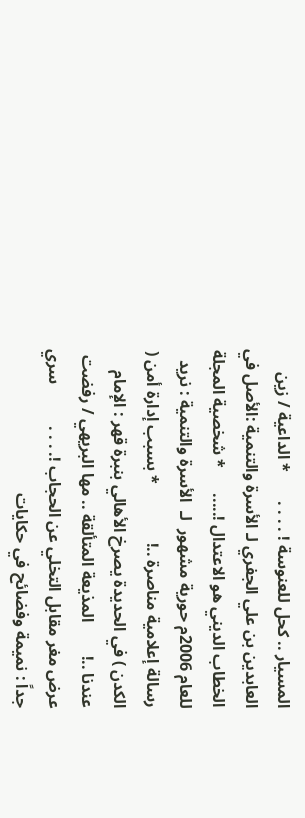المسيار .. كحل للعنوسة ! . . . .       * الداعية / زين العابدين بن علي الجفري لـ الأسرة والتنمية :الأصل في الخطاب الديني هو الاعتدال !.....      * شخصية المجلة للعام 2006م حورية مشهور  لـ  الأسرة والتنمية : نريد رسالة إعلامية مناصرة ..!              * بسبب إدارة أمن ( الكدن ) في الحديدة يصرخ الأهالي بنبرة قهر : الإمام عندنا ..!        المذيعة المتألقة .. مها البريهي / رفضت عرض مغر مقابل التخلي عن الحجاب !. . . .          سري جداً : نميمة وفضائح في حكايات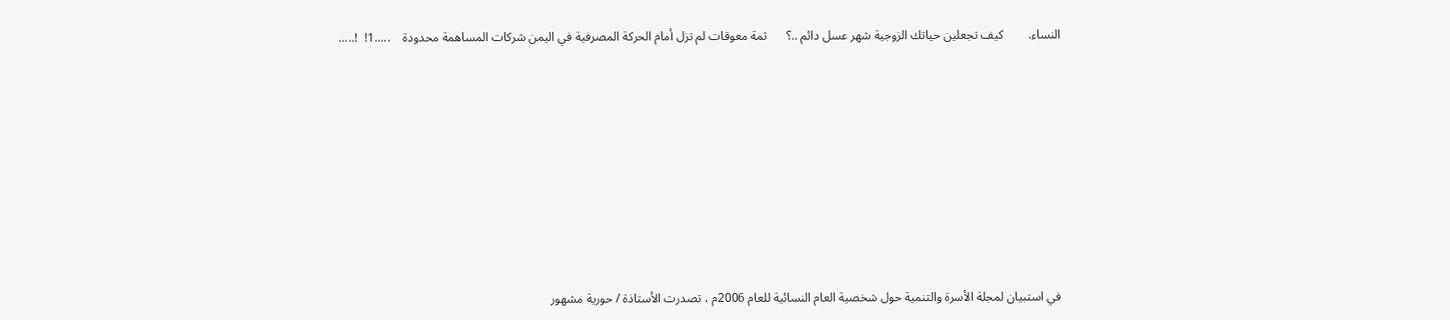النساء.        كيف تجعلين حياتك الزوجية شهر عسل دائم ..؟      ثمة معوقات لم تزل أمام الحركة المصرفية في اليمن شركات المساهمة محدودة    .....1!  !.....












في استبيان لمجلة الأسرة والتنمية حول شخصية العام النسائية للعام 2006م ، تصدرت الأستاذة / حورية مشهور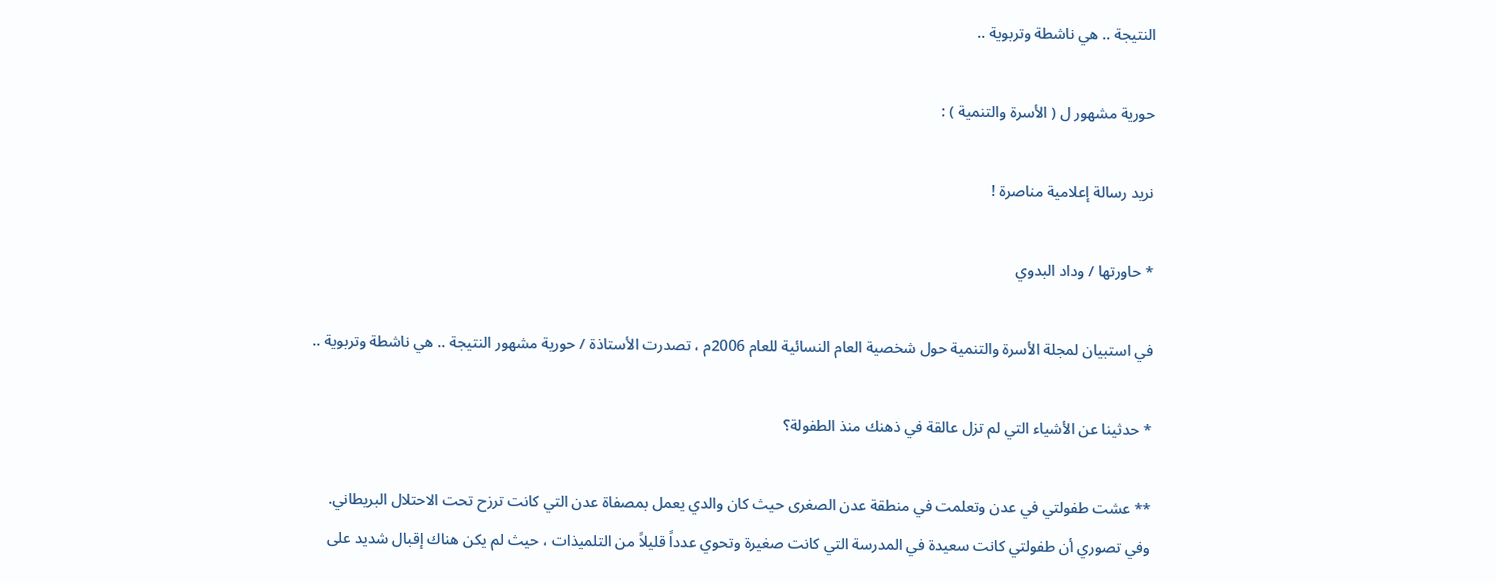النتيجة .. هي ناشطة وتربوية ..

حورية مشهور ل ( الأسرة والتنمية ) :

نريد رسالة إعلامية مناصرة !

* حاورتها / وداد البدوي

في استبيان لمجلة الأسرة والتنمية حول شخصية العام النسائية للعام 2006م ، تصدرت الأستاذة / حورية مشهور النتيجة .. هي ناشطة وتربوية ..

* حدثينا عن الأشياء التي لم تزل عالقة في ذهنك منذ الطفولة؟

** عشت طفولتي في عدن وتعلمت في منطقة عدن الصغرى حيث كان والدي يعمل بمصفاة عدن التي كانت ترزح تحت الاحتلال البريطاني.
وفي تصوري أن طفولتي كانت سعيدة في المدرسة التي كانت صغيرة وتحوي عدداً قليلاً من التلميذات ، حيث لم يكن هناك إقبال شديد على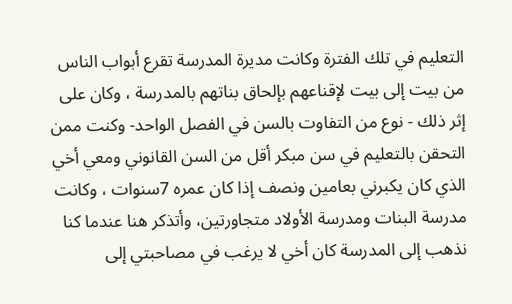التعليم في تلك الفترة وكانت مديرة المدرسة تقرع أبواب الناس من بيت إلى بيت لإقناعهم بإلحاق بناتهم بالمدرسة ، وكان على إثر ذلك - نوع من التفاوت بالسن في الفصل الواحد- وكنت ممن التحقن بالتعليم في سن مبكر أقل من السن القانوني ومعي أخي الذي كان يكبرني بعامين ونصف إذا كان عمره 7سنوات ، وكانت مدرسة البنات ومدرسة الأولاد متجاورتين، وأتذكر هنا عندما كنا نذهب إلى المدرسة كان أخي لا يرغب في مصاحبتي إلى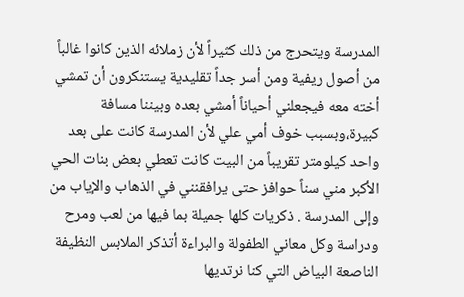المدرسة ويتحرج من ذلك كثيراً لأن زملائه الذين كانوا غالباً من أصول ريفية ومن أسر جداً تقليدية يستنكرون أن تمشي أخته معه فيجعلني أحياناً أمشي بعده وبيننا مسافة كبيرة،وبسبب خوف أمي علي لأن المدرسة كانت على بعد واحد كيلومتر تقريباً من البيت كانت تعطي بعض بنات الحي الأكبر مني سناً حوافز حتى يرافقنني في الذهاب والإياب من وإلى المدرسة . ذكريات كلها جميلة بما فيها من لعب ومرح ودراسة وكل معاني الطفولة والبراءة أتذكر الملابس النظيفة الناصعة البياض التي كنا نرتديها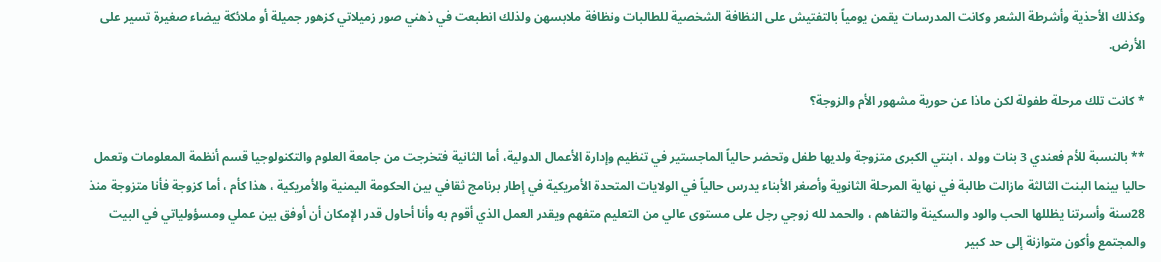وكذلك الأحذية وأشرطة الشعر وكانت المدرسات يقمن يومياً بالتفتيش على النظافة الشخصية للطالبات ونظافة ملابسهن ولذلك انطبعت في ذهني صور زميلاتي كزهور جميلة أو ملائكة بيضاء صغيرة تسير على الأرض.

* كانت تلك مرحلة طفولة لكن ماذا عن حورية مشهور الأم والزوجة؟

** بالنسبة للأم فعندي 3 بنات وولد ، ابنتي الكبرى متزوجة ولديها طفل وتحضر حالياً الماجستير في تنظيم وإدارة الأعمال الدولية، أما الثانية فتخرجت من جامعة العلوم والتكنولوجيا قسم أنظمة المعلومات وتعمل حاليا بينما البنت الثالثة مازالت طالبة في نهاية المرحلة الثانوية وأصغر الأبناء يدرس حالياً في الولايات المتحدة الأمريكية في إطار برنامج ثقافي بين الحكومة اليمنية والأمريكية ، هذا كأم ، أما كزوجة فأنا متزوجة منذ 28سنة وأسرتنا يظللها الحب والود والسكينة والتفاهم ، والحمد لله زوجي رجل على مستوى عالي من التعليم متفهم ويقدر العمل الذي أقوم به وأنا أحاول قدر الإمكان أن أوفق بين عملي ومسؤولياتي في البيت والمجتمع وأكون متوازنة إلى حد كبير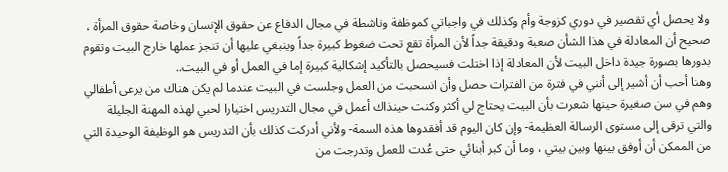ولا يحصل أي تقصير في دوري كزوجة وأم وكذلك في واجباتي كموظفة وناشطة في مجال الدفاع عن حقوق الإنسان وخاصة حقوق المرأة ، صحيح أن المعادلة في هذا الشأن صعبة ودقيقة جداً لأن المرأة تقع تحت ضغوط كبيرة جداً وينبغي عليها أن تنجز عملها خارج البيت وتقوم بدورها بصورة جيدة داخل البيت لأن المعادلة إذا اختلت فسيحصل بالتأكيد إشكالية كبيرة إما في العمل أو في البيت..
وهنا أحب أن أشير إلى أنني في فترة من الفترات حصل وأن انسحبت من العمل وجلست في البيت عندما لم يكن هناك من يرعى أطفالي وهم في سن صغيرة حينها شعرت بأن البيت يحتاج لي أكثر وكنت حينذاك أعمل في مجال التدريس اختيارا لحبي لهذه المهنة الجليلة والتي ترقى إلى مستوى الرسالة العظيمة- وإن كان اليوم قد أفقدوها هذه السمة- ولأني أدركت كذلك بأن التدريس هو الوظيفة الوحيدة التي من الممكن أن أوفق بينها وبين بيتي ، وما أن كبر أبنائي حتى عُدت للعمل وتدرجت من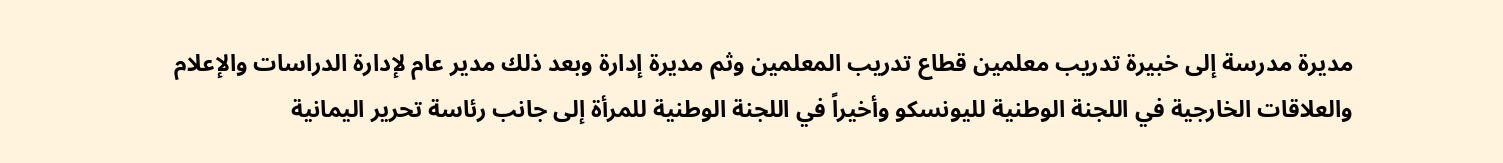مديرة مدرسة إلى خبيرة تدريب معلمين قطاع تدريب المعلمين وثم مديرة إدارة وبعد ذلك مدير عام لإدارة الدراسات والإعلام والعلاقات الخارجية في اللجنة الوطنية لليونسكو وأخيراً في اللجنة الوطنية للمرأة إلى جانب رئاسة تحرير اليمانية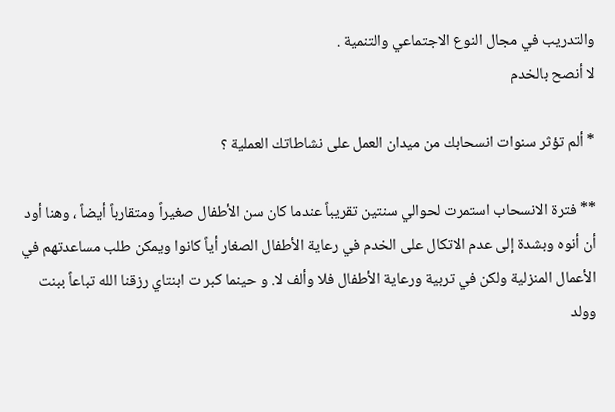والتدريب في مجال النوع الاجتماعي والتنمية .
لا أنصح بالخدم

* ألم تؤثر سنوات انسحابك من ميدان العمل على نشاطاتك العملية ؟

** فترة الانسحاب استمرت لحوالي سنتين تقريباً عندما كان سن الأطفال صغيراً ومتقارباً أيضاً ، وهنا أود أن أنوه وبشدة إلى عدم الاتكال على الخدم في رعاية الأطفال الصغار أياً كانوا ويمكن طلب مساعدتهم في الأعمال المنزلية ولكن في تربية ورعاية الأطفال فلا وألف لا. و حينما كبر ت ابنتاي رزقنا الله تباعاً ببنت وولد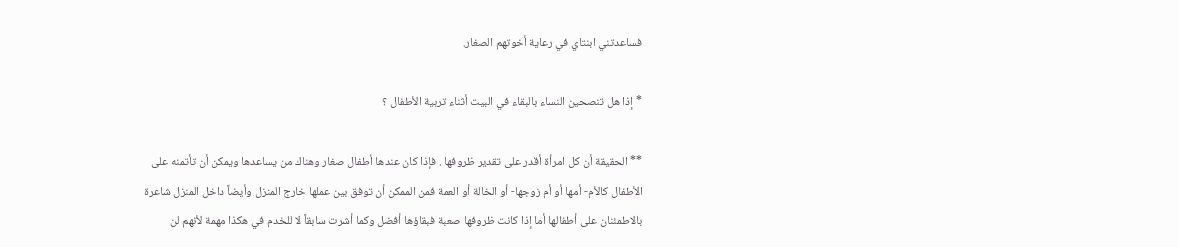فساعدتني ابنتاي في رعاية أخوتهم الصغار.

* إذا هل تنصحين النساء بالبقاء في البيت أثناء تربية الأطفال ؟

** الحقيقة أن كل امرأة أقدر على تقدير ظروفها . فإذا كان عندها أطفال صغار وهناك من يساعدها ويمكن أن تأتمنه على الأطفال كالأم- أمها أو أم زوجها- أو الخالة أو العمة فمن الممكن أن توفق بين عملها خارج المنزل وأيضاً داخل المنزل شاعرة بالاطمئنان على أطفالها أما إذا كانت ظروفها صعبة فبقاؤها أفضل وكما أشرت سابقاً لا للخدم في هكذا مهمة لأنهم لن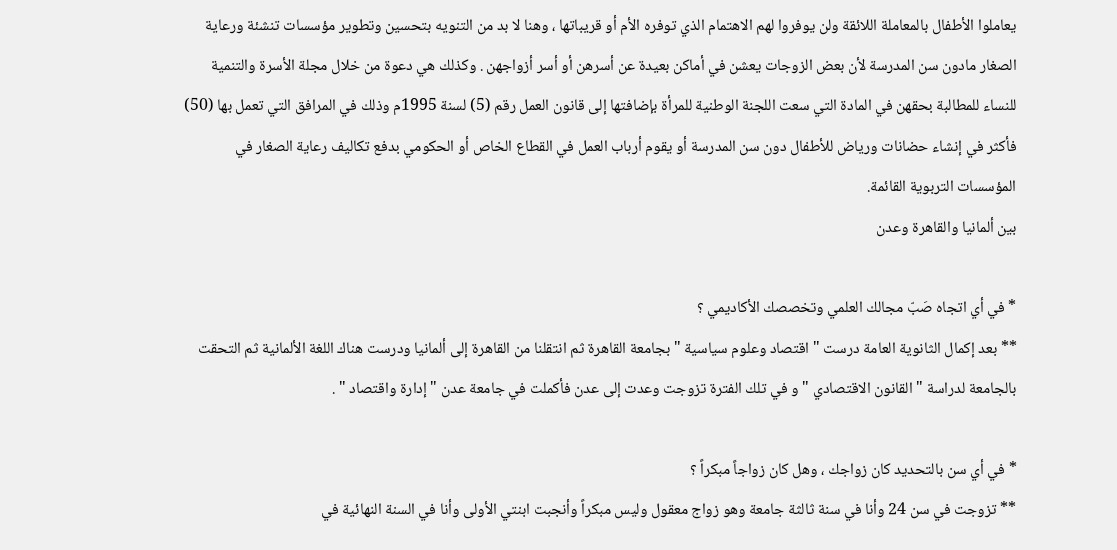يعاملوا الأطفال بالمعاملة اللائقة ولن يوفروا لهم الاهتمام الذي توفره الأم أو قريباتها ، وهنا لا بد من التنويه بتحسين وتطوير مؤسسات تنشئة ورعاية الصغار مادون سن المدرسة لأن بعض الزوجات يعشن في أماكن بعيدة عن أسرهن أو أسر أزواجهن . وكذلك هي دعوة من خلال مجلة الأسرة والتنمية للنساء للمطالبة بحقهن في المادة التي سعت اللجنة الوطنية للمرأة بإضافتها إلى قانون العمل رقم (5) لسنة 1995م وذلك في المرافق التي تعمل بها (50) فأكثر في إنشاء حضانات ورياض للأطفال دون سن المدرسة أو يقوم أرباب العمل في القطاع الخاص أو الحكومي بدفع تكاليف رعاية الصغار في المؤسسات التربوية القائمة.
بين ألمانيا والقاهرة وعدن

* في أي اتجاه صَبّ مجالك العلمي وتخصصك الأكاديمي ؟
** بعد إكمال الثانوية العامة درست " اقتصاد وعلوم سياسية " بجامعة القاهرة ثم انتقلنا من القاهرة إلى ألمانيا ودرست هناك اللغة الألمانية ثم التحقت بالجامعة لدراسة " القانون الاقتصادي " و في تلك الفترة تزوجت وعدت إلى عدن فأكملت في جامعة عدن " إدارة واقتصاد " .

* في أي سن بالتحديد كان زواجك ، وهل كان زواجاً مبكراً ؟
** تزوجت في سن 24 وأنا في سنة ثالثة جامعة وهو زواج معقول وليس مبكراً وأنجبت ابنتي الأولى وأنا في السنة النهائية في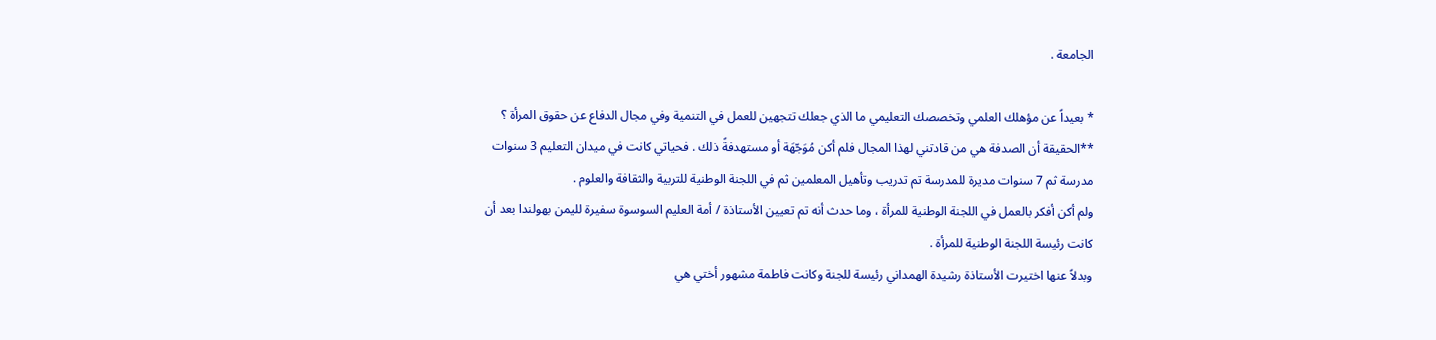الجامعة .

* بعيداً عن مؤهلك العلمي وتخصصك التعليمي ما الذي جعلك تتجهين للعمل في التنمية وفي مجال الدفاع عن حقوق المرأة ؟
**الحقيقة أن الصدفة هي من قادتني لهذا المجال فلم أكن مُوَجّهَة أو مستهدفةً ذلك . فحياتي كانت في ميدان التعليم 3 سنوات مدرسة ثم 7 سنوات مديرة للمدرسة تم تدريب وتأهيل المعلمين ثم في اللجنة الوطنية للتربية والثقافة والعلوم .
ولم أكن أفكر بالعمل في اللجنة الوطنية للمرأة ، وما حدث أنه تم تعيين الأستاذة / أمة العليم السوسوة سفيرة لليمن بهولندا بعد أن كانت رئيسة اللجنة الوطنية للمرأة .
وبدلاً عنها اختيرت الأستاذة رشيدة الهمداني رئيسة للجنة وكانت فاطمة مشهور أختي هي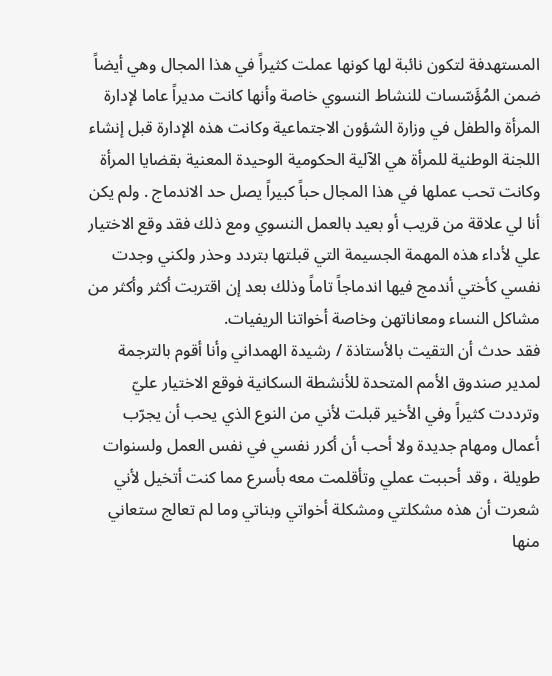المستهدفة لتكون نائبة لها كونها عملت كثيراً في هذا المجال وهي أيضاً ضمن المُؤَسّسات للنشاط النسوي خاصة وأنها كانت مديراً عاما لإدارة المرأة والطفل في وزارة الشؤون الاجتماعية وكانت هذه الإدارة قبل إنشاء اللجنة الوطنية للمرأة هي الآلية الحكومية الوحيدة المعنية بقضايا المرأة وكانت تحب عملها في هذا المجال حباً كبيراً يصل حد الاندماج . ولم يكن أنا لي علاقة من قريب أو بعيد بالعمل النسوي ومع ذلك فقد وقع الاختيار علي لأداء هذه المهمة الجسيمة التي قبلتها بتردد وحذر ولكني وجدت نفسي كأختي أندمج فيها اندماجاً تاماً وذلك بعد إن اقتربت أكثر وأكثر من مشاكل النساء ومعاناتهن وخاصة أخواتنا الريفيات.
فقد حدث أن التقيت بالأستاذة / رشيدة الهمداني وأنا أقوم بالترجمة لمدير صندوق الأمم المتحدة للأنشطة السكانية فوقع الاختيار عليّ وترددت كثيراً وفي الأخير قبلت لأني من النوع الذي يحب أن يجرّب أعمال ومهام جديدة ولا أحب أن أكرر نفسي في نفس العمل ولسنوات طويلة ، وقد أحببت عملي وتأقلمت معه بأسرع مما كنت أتخيل لأني شعرت أن هذه مشكلتي ومشكلة أخواتي وبناتي وما لم تعالج ستعاني منها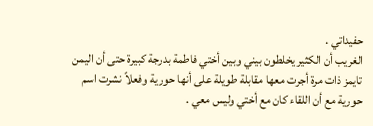حفيداتي .
الغريب أن الكثير يخلطون بيني وبين أختي فاطمة بدرجة كبيرة حتى أن اليمن تايمز ذات مرة أجرت معها مقابلة طويلة على أنها حورية وفعلاً نشرت اسم حورية مع أن اللقاء كان مع أختي وليس معي .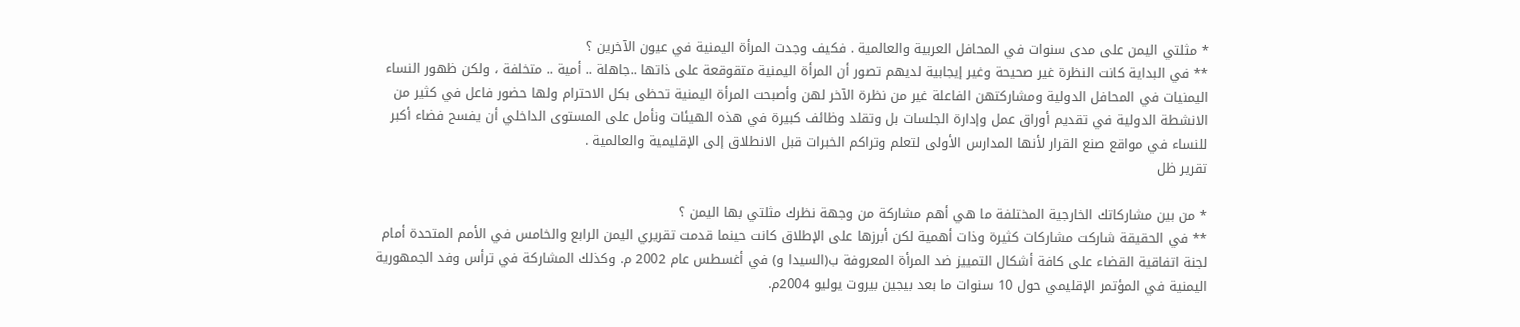* مثلتي اليمن على مدى سنوات في المحافل العربية والعالمية . فكيف وجدت المرأة اليمنية في عيون الآخرين ؟
** في البداية كانت النظرة غير صحيحة وغير إيجابية لديهم تصور أن المرأة اليمنية متقوقعة على ذاتها ..جاهلة .. أمية .. متخلفة ، ولكن ظهور النساء اليمنيات في المحافل الدولية ومشاركتهن الفاعلة غير من نظرة الآخر لهن وأصبحت المرأة اليمنية تحظى بكل الاحترام ولها حضور فاعل في كثير من الانشطة الدولية في تقديم أوراق عمل وإدارة الجلسات بل وتقلد وظائف كبيرة في هذه الهيئات ونأمل على المستوى الداخلي أن يفسح فضاء أكبر للنساء في مواقع صنع القرار لأنها المدارس الأولى لتعلم وتراكم الخبرات قبل الانطلاق إلى الإقليمية والعالمية .
تقرير ظل

* من بين مشاركاتك الخارجية المختلفة ما هي أهم مشاركة من وجهة نظرك مثلتي بها اليمن ؟
** في الحقيقة شاركت مشاركات كثيرة وذات أهمية لكن أبرزها على الإطلاق كانت حينما قدمت تقريري اليمن الرابع والخامس في الأمم المتحدة أمام لجنة اتفاقية القضاء على كافة أشكال التمييز ضد المرأة المعروفة ب(السيدا و) في أغسطس عام 2002 م. وكذلك المشاركة في ترأس وفد الجمهورية اليمنية في المؤتمر الإقليمي حول 10 سنوات ما بعد بيجين بيروت يوليو 2004م.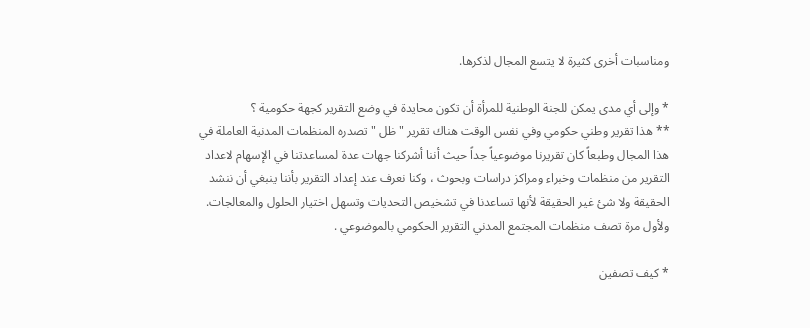ومناسبات أخرى كثيرة لا يتسع المجال لذكرها.

* وإلى أي مدى يمكن للجنة الوطنية للمرأة أن تكون محايدة في وضع التقرير كجهة حكومية ؟
** هذا تقرير وطني حكومي وفي نفس الوقت هناك تقرير " ظل " تصدره المنظمات المدنية العاملة في هذا المجال وطبعاً كان تقريرنا موضوعياً جداً حيث أننا أشركنا جهات عدة لمساعدتنا في الإسهام لاعداد التقرير من منظمات وخبراء ومراكز دراسات وبحوث ، وكنا نعرف عند إعداد التقرير بأننا ينبغي أن ننشد الحقيقة ولا شئ غير الحقيقة لأنها تساعدنا في تشخيص التحديات وتسهل اختيار الحلول والمعالجات. ولأول مرة تصف منظمات المجتمع المدني التقرير الحكومي بالموضوعي .

* كيف تصفين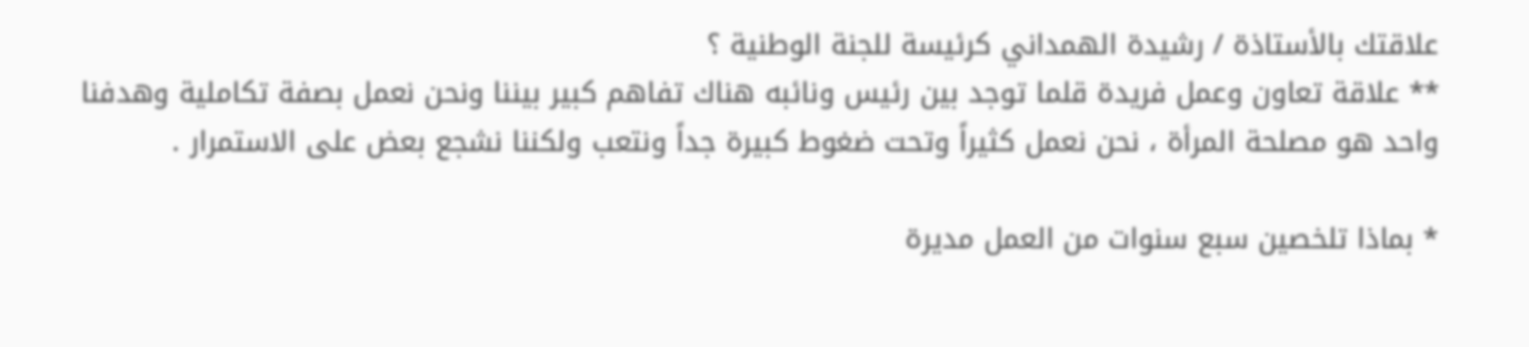علاقتك بالأستاذة / رشيدة الهمداني كرئيسة للجنة الوطنية ؟
** علاقة تعاون وعمل فريدة قلما توجد بين رئيس ونائبه هناك تفاهم كبير بيننا ونحن نعمل بصفة تكاملية وهدفنا واحد هو مصلحة المرأة ، نحن نعمل كثيراً وتحت ضغوط كبيرة جداً ونتعب ولكننا نشجع بعض على الاستمرار .

* بماذا تلخصين سبع سنوات من العمل مديرة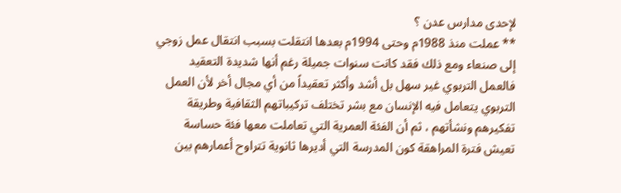لإحدى مدارس عدن ؟
** عملت منذ 1988م وحتى 1994م بعدها انتقلت بسبب انتقال عمل زوجي إلى صنعاء ومع ذلك فقد كانت سنوات جميلة رغم أنها شديدة التعقيد فالعمل التربوي غير سهل بل أشد وأكثر تعقيداً من أي مجال أخر لأن العمل التربوي يتعامل فيه الإنسان مع بشر تختلف تركيباتهم الثقافية وطريقة تفكيرهم ونشأتهم ، ثم أن الفئة العمرية التي تعاملت معها فئة حساسة تعيش فترة المراهقة كون المدرسة التي أديرها ثانوية تتراوح أعمارهم بين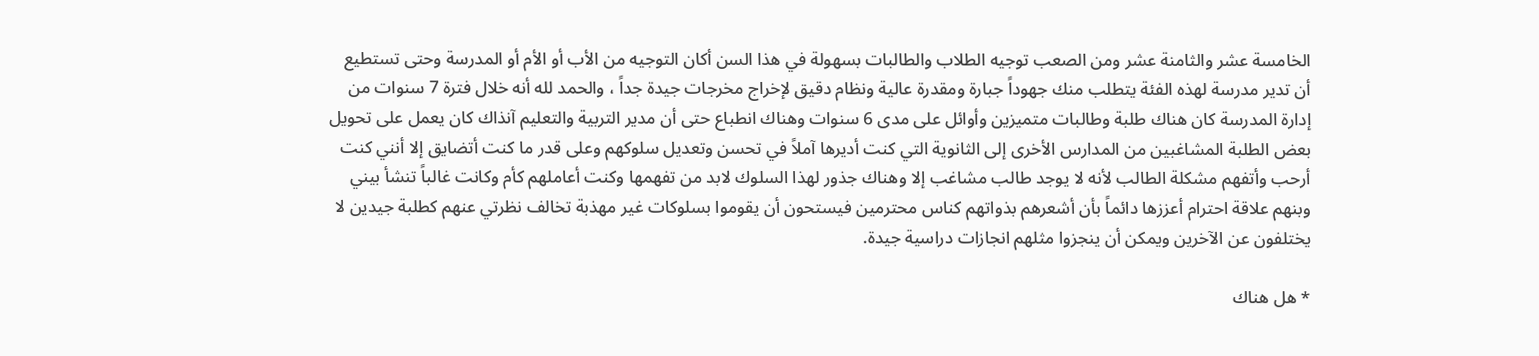الخامسة عشر والثامنة عشر ومن الصعب توجيه الطلاب والطالبات بسهولة في هذا السن أكان التوجيه من الأب أو الأم أو المدرسة وحتى تستطيع أن تدير مدرسة لهذه الفئة يتطلب منك جهوداً جبارة ومقدرة عالية ونظام دقيق لإخراج مخرجات جيدة جداً ، والحمد لله أنه خلال فترة 7 سنوات من إدارة المدرسة كان هناك طلبة وطالبات متميزين وأوائل على مدى 6 سنوات وهناك انطباع حتى أن مدير التربية والتعليم آنذاك كان يعمل على تحويل بعض الطلبة المشاغبين من المدارس الأخرى إلى الثانوية التي كنت أديرها آملاً في تحسن وتعديل سلوكهم وعلى قدر ما كنت أتضايق إلا أنني كنت أرحب وأتفهم مشكلة الطالب لأنه لا يوجد طالب مشاغب إلا وهناك جذور لهذا السلوك لابد من تفهمها وكنت أعاملهم كأم وكانت غالباً تنشأ بيني وبنهم علاقة احترام أعززها دائماً بأن أشعرهم بذواتهم كناس محترمين فيستحون أن يقوموا بسلوكات غير مهذبة تخالف نظرتي عنهم كطلبة جيدين لا يختلفون عن الآخرين ويمكن أن ينجزوا مثلهم انجازات دراسية جيدة.

* هل هناك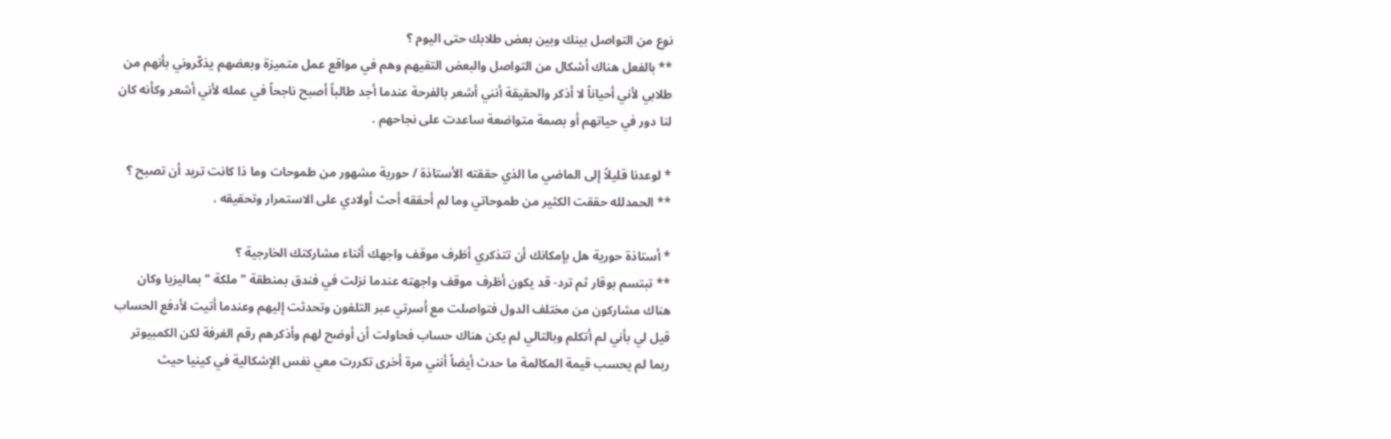نوع من التواصل بينك وبين بعض طلابك حتى اليوم ؟
** بالفعل هناك أشكال من التواصل والبعض التقيهم وهم في مواقع عمل متميزة وبعضهم يذكّروني بأنهم من طلابي لأني أحياناً لا أذكر والحقيقة أنني أشعر بالفرحة عندما أجد طالباً أصبح ناجحاً في عمله لأني أشعر وكأنه كان لنا دور في حياتهم أو بصمة متواضعة ساعدت على نجاحهم .

* لوعدنا قليلاً إلى الماضي ما الذي حققته الأستاذة / حورية مشهور من طموحات وما ذا كانت تريد أن تصبح ؟
** الحمدلله حققت الكثير من طموحاتي وما لم أحققه أحث أولادي على الاستمرار وتحقيقه .

* أستاذة حورية هل بإمكانك أن تتذكري أظرف موقف واجهك أثناء مشاركتك الخارجية ؟
** تبتسم بوقار ثم ترد- قد يكون أظرف موقف واجهته عندما نزلت في فندق بمنطقة " ملكة " بماليزيا وكان هناك مشاركون من مختلف الدول فتواصلت مع أسرتي عبر التلفون وتحدثت إليهم وعندما أتيت لأدفع الحساب قيل لي بأني لم أتكلم وبالتالي لم يكن هناك حساب فحاولت أن أوضح لهم وأذكرهم رقم الغرفة لكن الكمبيوتر ربما لم يحسب قيمة المكالمة ما حدث أيضاً أنني مرة أخرى تكررت معي نفس الإشكالية في كينيا حيث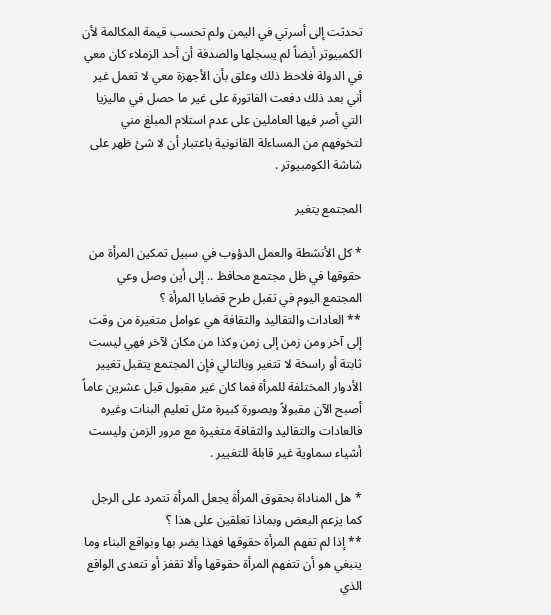تحدثت إلى أسرتي في اليمن ولم تحسب قيمة المكالمة لأن الكمبيوتر أيضاً لم يسجلها والصدفة أن أحد الزملاء كان معي في الدولة فلاحظ ذلك وعلق بأن الأجهزة معي لا تعمل غير أني بعد ذلك دفعت الفاتورة على غير ما حصل في ماليزيا التي أصر فيها العاملين على عدم استلام المبلغ مني لتخوفهم من المساءلة القانونية باعتبار أن لا شئ ظهر على شاشة الكومبيوتر .

المجتمع يتغير

* كل الأنشطة والعمل الدؤوب في سبيل تمكين المرأة من حقوقها في ظل مجتمع محافظ .. إلى أين وصل وعي المجتمع اليوم في تقبل طرح قضايا المرأة ؟
** العادات والتقاليد والثقافة هي عوامل متغيرة من وقت إلى آخر ومن زمن إلى زمن وكذا من مكان لآخر فهي ليست ثابتة أو راسخة لا تتغير وبالتالي فإن المجتمع يتقبل تغيير الأدوار المختلفة للمرأة فما كان غير مقبول قبل عشرين عاماً أصبح الآن مقبولاً وبصورة كبيرة مثل تعليم البنات وغيره فالعادات والتقاليد والثقافة متغيرة مع مرور الزمن وليست أشياء سماوية غير قابلة للتغيير .

* هل المناداة بحقوق المرأة يجعل المرأة تتمرد على الرجل كما يزعم البعض وبماذا تعلقين على هذا ؟
** إذا لم تفهم المرأة حقوقها فهذا يضر بها وبواقع البناء وما ينبغي هو أن تتفهم المرأة حقوقها وألا تقفز أو تتعدى الواقع الذي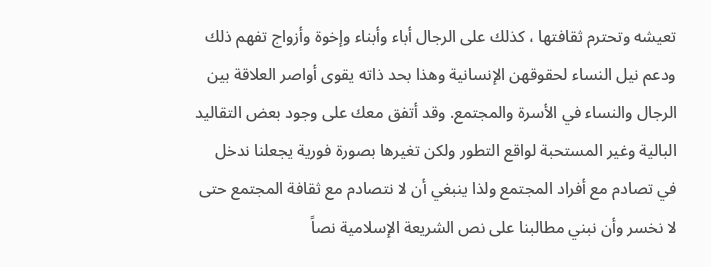تعيشه وتحترم ثقافتها ، كذلك على الرجال أباء وأبناء وإخوة وأزواج تفهم ذلك ودعم نيل النساء لحقوقهن الإنسانية وهذا بحد ذاته يقوى أواصر العلاقة بين الرجال والنساء في الأسرة والمجتمع. وقد أتفق معك على وجود بعض التقاليد البالية وغير المستحبة لواقع التطور ولكن تغيرها بصورة فورية يجعلنا ندخل في تصادم مع أفراد المجتمع ولذا ينبغي أن لا نتصادم مع ثقافة المجتمع حتى لا نخسر وأن نبني مطالبنا على نص الشريعة الإسلامية نصاً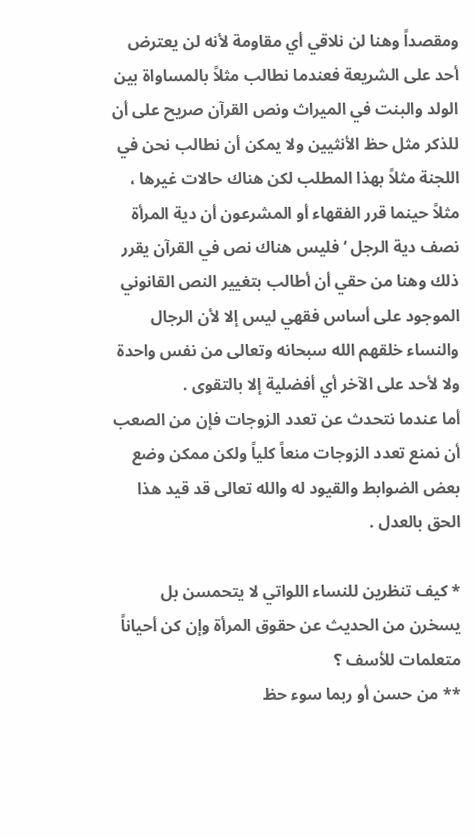ومقصداً وهنا لن نلاقي أي مقاومة لأنه لن يعترض أحد على الشريعة فعندما نطالب مثلاً بالمساواة بين الولد والبنت في الميراث ونص القرآن صريح على أن للذكر مثل حظ الأنثيين ولا يمكن أن نطالب نحن في اللجنة مثلاً بهذا المطلب لكن هناك حالات غيرها ، مثلاً حينما قرر الفقهاء أو المشرعون أن دية المرأة نصف دية الرجل ‘ فليس هناك نص في القرآن يقرر ذلك وهنا من حقي أن أطالب بتغيير النص القانوني الموجود على أساس فقهي ليس إلا لأن الرجال والنساء خلقهم الله سبحانه وتعالى من نفس واحدة ولا لأحد على الآخر أي أفضلية إلا بالتقوى .
أما عندما نتحدث عن تعدد الزوجات فإن من الصعب أن نمنع تعدد الزوجات منعاً كلياً ولكن ممكن وضع بعض الضوابط والقيود له والله تعالى قد قيد هذا الحق بالعدل .

* كيف تنظرين للنساء اللواتي لا يتحمسن بل يسخرن من الحديث عن حقوق المرأة وإن كن أحياناً متعلمات للأسف ؟
** من حسن أو ربما سوء حظ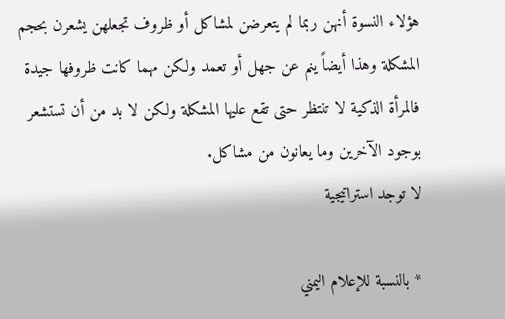هؤلاء النسوة أنهن ربما لم يتعرضن لمشاكل أو ظروف تجعلهن يشعرن بحجم المشكلة وهذا أيضاً ينم عن جهل أو تعمد ولكن مهما كانت ظروفها جيدة فالمرأة الذكية لا تنتظر حتى تقع عليها المشكلة ولكن لا بد من أن تستشعر بوجود الآخرين وما يعانون من مشاكل.
لا توجد استراتيجية

* بالنسبة للإعلام اليمني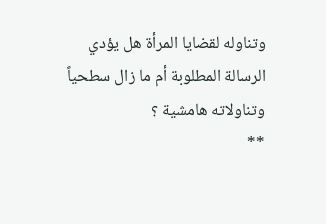وتناوله لقضايا المرأة هل يؤدي الرسالة المطلوبة أم ما زال سطحياً وتناولاته هامشية ؟
**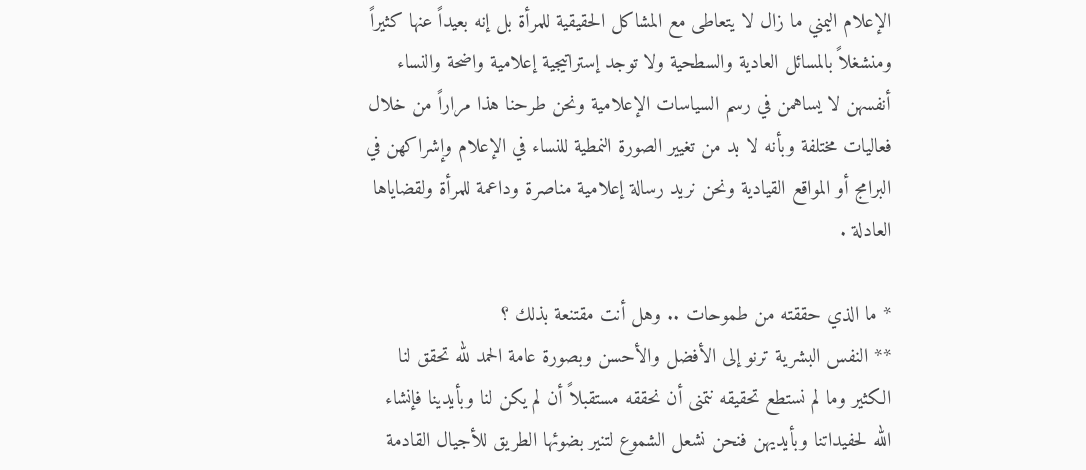الإعلام اليمني ما زال لا يتعاطى مع المشاكل الحقيقية للمرأة بل إنه بعيداً عنها كثيراً ومنشغلاً بالمسائل العادية والسطحية ولا توجد إستراتيجية إعلامية واضحة والنساء أنفسهن لا يساهمن في رسم السياسات الإعلامية ونحن طرحنا هذا مراراً من خلال فعاليات مختلفة وبأنه لا بد من تغيير الصورة النمطية للنساء في الإعلام وإشراكهن في البرامج أو المواقع القيادية ونحن نريد رسالة إعلامية مناصرة وداعمة للمرأة ولقضاياها العادلة .

* ما الذي حققته من طموحات .. وهل أنت مقتنعة بذلك ؟
** النفس البشرية ترنو إلى الأفضل والأحسن وبصورة عامة الحمد لله تحقق لنا الكثير وما لم نستطع تحقيقه نتمنى أن نحققه مستقبلاً أن لم يكن لنا وبأيدينا فإنشاء الله لحفيداتنا وبأيديهن فنحن نشعل الشموع لتنير بضوئها الطريق للأجيال القادمة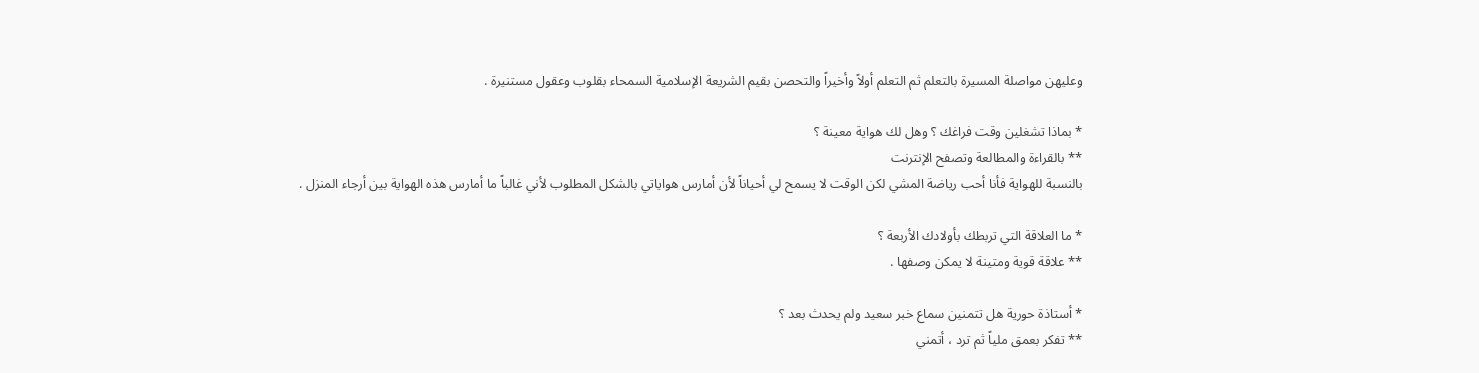وعليهن مواصلة المسيرة بالتعلم ثم التعلم أولاً وأخيراً والتحصن بقيم الشريعة الإسلامية السمحاء بقلوب وعقول مستنيرة .

* بماذا تشغلين وقت فراغك ؟ وهل لك هواية معينة ؟
** بالقراءة والمطالعة وتصفح الإنترنت
بالنسبة للهواية فأنا أحب رياضة المشي لكن الوقت لا يسمح لي أحياناً لأن أمارس هواياتي بالشكل المطلوب لأني غالباً ما أمارس هذه الهواية بين أرجاء المنزل .

* ما العلاقة التي تربطك بأولادك الأربعة ؟
** علاقة قوية ومتينة لا يمكن وصفها .

* أستاذة حورية هل تتمنين سماع خبر سعيد ولم يحدث بعد ؟
** تفكر بعمق ملياً ثم ترد ، أتمني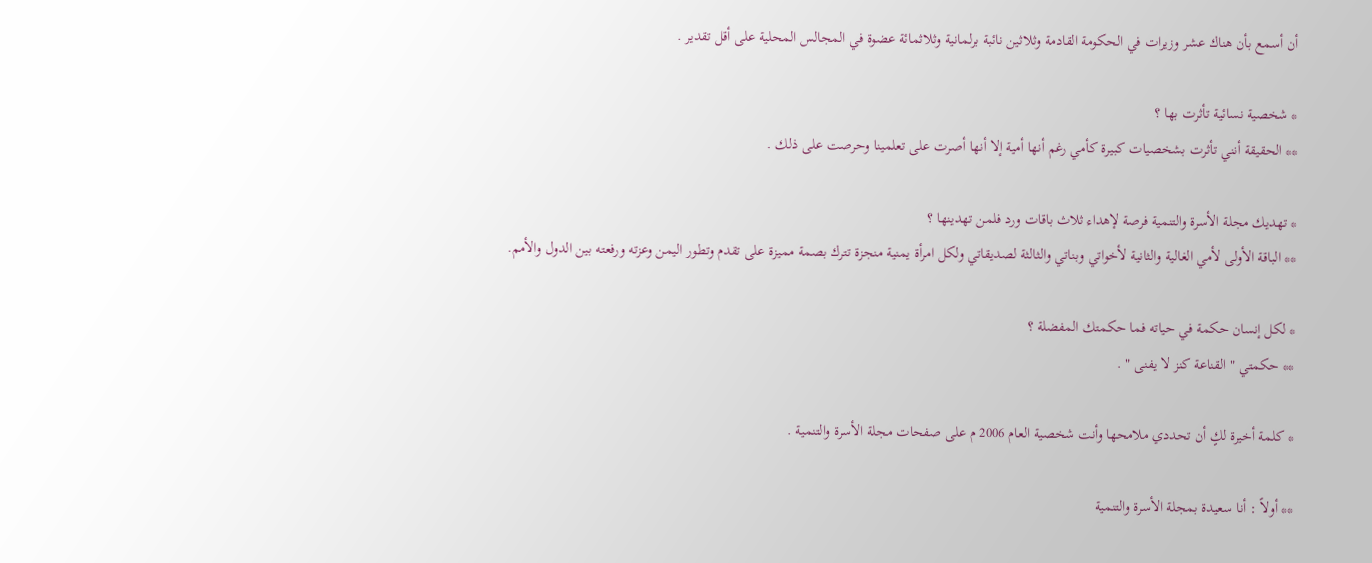أن أسمع بأن هناك عشر وزيرات في الحكومة القادمة وثلاثين نائبة برلمانية وثلاثمائة عضوة في المجالس المحلية على أقل تقدير .

* شخصية نسائية تأثرت بها ؟
** الحقيقة أنني تأثرت بشخصيات كبيرة كأمي رغم أنها أمية إلا أنها أصرت على تعلمينا وحرصت على ذلك .

* تهديك مجلة الأسرة والتنمية فرصة لإهداء ثلاث باقات ورد فلمن تهدينها ؟
** الباقة الأولى لأمي الغالية والثانية لأخواتي وبناتي والثالثة لصديقاتي ولكل امرأة يمنية منجزة تترك بصمة مميزة على تقدم وتطور اليمن وعزته ورفعته بين الدول والأمم.

* لكل إنسان حكمة في حياته فما حكمتك المفضلة ؟
** حكمتي " القناعة كنز لا يفنى " .

* كلمة أخيرة لكٍ أن تحددي ملامحها وأنت شخصية العام 2006 م على صفحات مجلة الأسرة والتنمية .

** أولاً : أنا سعيدة بمجلة الأسرة والتنمية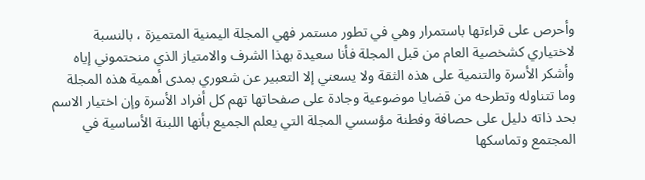وأحرص على قراءتها باستمرار وهي في تطور مستمر فهي المجلة اليمنية المتميزة ، بالنسبة لاختياري كشخصية العام من قبل المجلة فأنا سعيدة بهذا الشرف والامتياز الذي منحتموني إياه وأشكر الأسرة والتنمية على هذه الثقة ولا يسعني إلا التعبير عن شعوري بمدى أهمية هذه المجلة وما تتناوله وتطرحه من قضايا موضوعية وجادة على صفحاتها تهم كل أفراد الأسرة وإن اختيار الاسم بحد ذاته دليل على حصافة وفطنة مؤسسي المجلة التي يعلم الجميع بأنها اللبنة الأساسية في المجتمع وتماسكها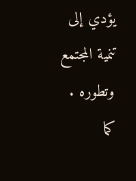يؤدي إلى تنمية المجتمع وتطوره .
كما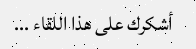أشكرك على هذا اللقاء ...